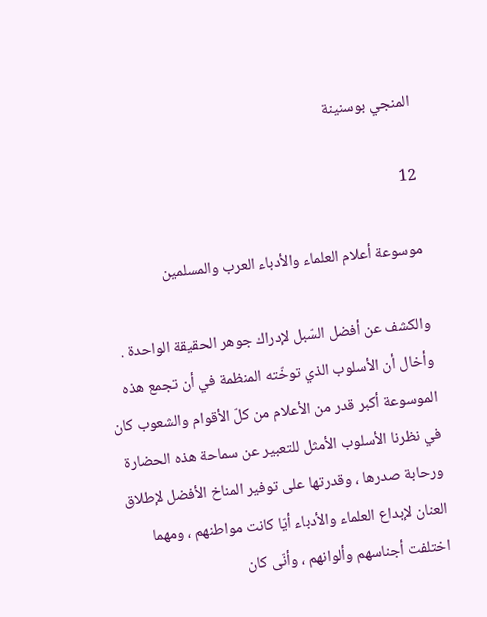المنجي بوسنينة

12

موسوعة أعلام العلماء والأدباء العرب والمسلمين

والكشف عن أفضل السّبل لإدراك جوهر الحقيقة الواحدة . وأخال أن الأسلوب الذي توخّته المنظمة في أن تجمع هذه الموسوعة أكبر قدر من الأعلام من كلّ الأقوام والشعوب كان في نظرنا الأسلوب الأمثل للتعبير عن سماحة هذه الحضارة ورحابة صدرها ، وقدرتها على توفير المناخ الأفضل لإطلاق العنان لإبداع العلماء والأدباء أيّا كانت مواطنهم ، ومهما اختلفت أجناسهم وألوانهم ، وأنّى كان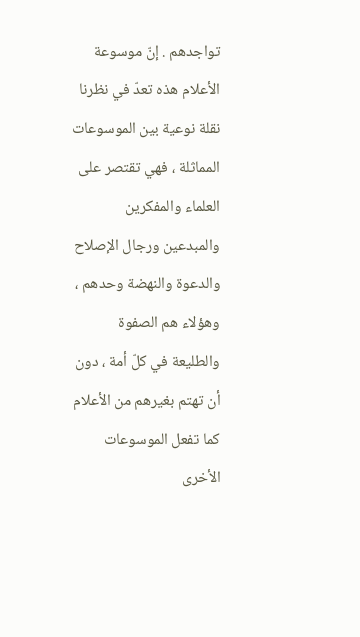تواجدهم . إنّ موسوعة الأعلام هذه تعدّ في نظرنا نقلة نوعية بين الموسوعات المماثلة ، فهي تقتصر على العلماء والمفكرين والمبدعين ورجال الإصلاح والدعوة والنهضة وحدهم ، وهؤلاء هم الصفوة والطليعة في كلّ أمة ، دون أن تهتم بغيرهم من الأعلام كما تفعل الموسوعات الأخرى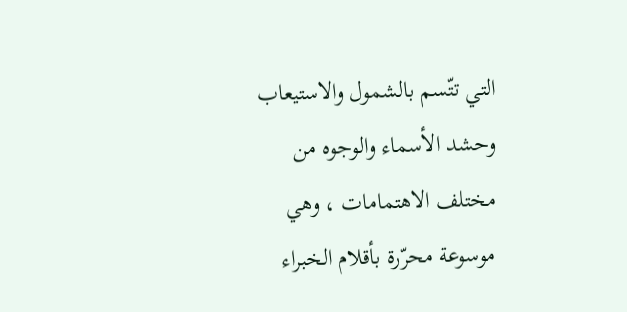التي تتّسم بالشمول والاستيعاب وحشد الأسماء والوجوه من مختلف الاهتمامات ، وهي موسوعة محرّرة بأقلام الخبراء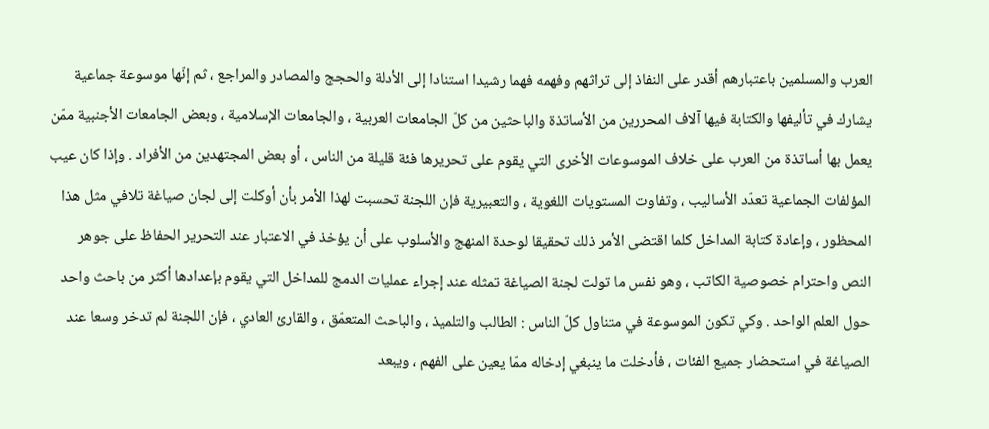العرب والمسلمين باعتبارهم أقدر على النفاذ إلى تراثهم وفهمه فهما رشيدا استنادا إلى الأدلة والحجج والمصادر والمراجع ، ثم إنّها موسوعة جماعية يشارك في تأليفها والكتابة فيها آلاف المحررين من الأساتذة والباحثين من كلّ الجامعات العربية ، والجامعات الإسلامية ، وبعض الجامعات الأجنبية ممّن يعمل بها أساتذة من العرب على خلاف الموسوعات الأخرى التي يقوم على تحريرها فئة قليلة من الناس ، أو بعض المجتهدين من الأفراد . وإذا كان عيب المؤلفات الجماعية تعدّد الأساليب ، وتفاوت المستويات اللغوية ، والتعبيرية فإن اللجنة تحسبت لهذا الأمر بأن أوكلت إلى لجان صياغة تلافي مثل هذا المحظور ، وإعادة كتابة المداخل كلما اقتضى الأمر ذلك تحقيقا لوحدة المنهج والأسلوب على أن يؤخذ في الاعتبار عند التحرير الحفاظ على جوهر النص واحترام خصوصية الكاتب ، وهو نفس ما تولت لجنة الصياغة تمثله عند إجراء عمليات الدمج للمداخل التي يقوم بإعدادها أكثر من باحث واحد حول العلم الواحد . وكي تكون الموسوعة في متناول كلّ الناس : الطالب والتلميذ ، والباحث المتعمّق ، والقارئ العادي ، فإن اللجنة لم تدخر وسعا عند الصياغة في استحضار جميع الفئات ، فأدخلت ما ينبغي إدخاله ممّا يعين على الفهم ، ويبعد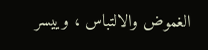الغموض والالتباس ، وييسر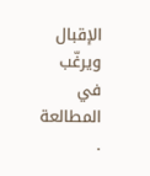الإقبال ويرغّب في المطالعة .